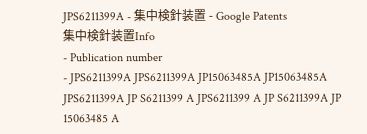JPS6211399A - 集中検針装置 - Google Patents
集中検針装置Info
- Publication number
- JPS6211399A JPS6211399A JP15063485A JP15063485A JPS6211399A JP S6211399 A JPS6211399 A JP S6211399A JP 15063485 A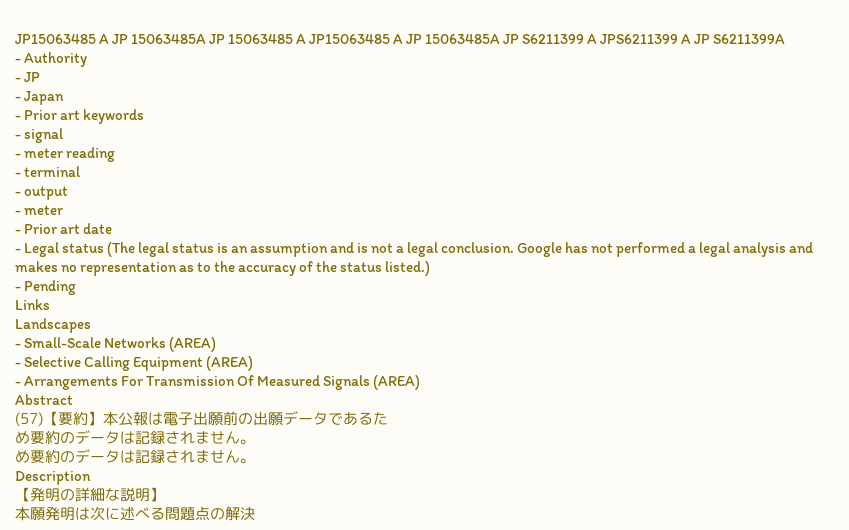JP15063485 A JP 15063485A JP 15063485 A JP15063485 A JP 15063485A JP S6211399 A JPS6211399 A JP S6211399A
- Authority
- JP
- Japan
- Prior art keywords
- signal
- meter reading
- terminal
- output
- meter
- Prior art date
- Legal status (The legal status is an assumption and is not a legal conclusion. Google has not performed a legal analysis and makes no representation as to the accuracy of the status listed.)
- Pending
Links
Landscapes
- Small-Scale Networks (AREA)
- Selective Calling Equipment (AREA)
- Arrangements For Transmission Of Measured Signals (AREA)
Abstract
(57)【要約】本公報は電子出願前の出願データであるた
め要約のデータは記録されません。
め要約のデータは記録されません。
Description
【発明の詳細な説明】
本願発明は次に述べる問題点の解決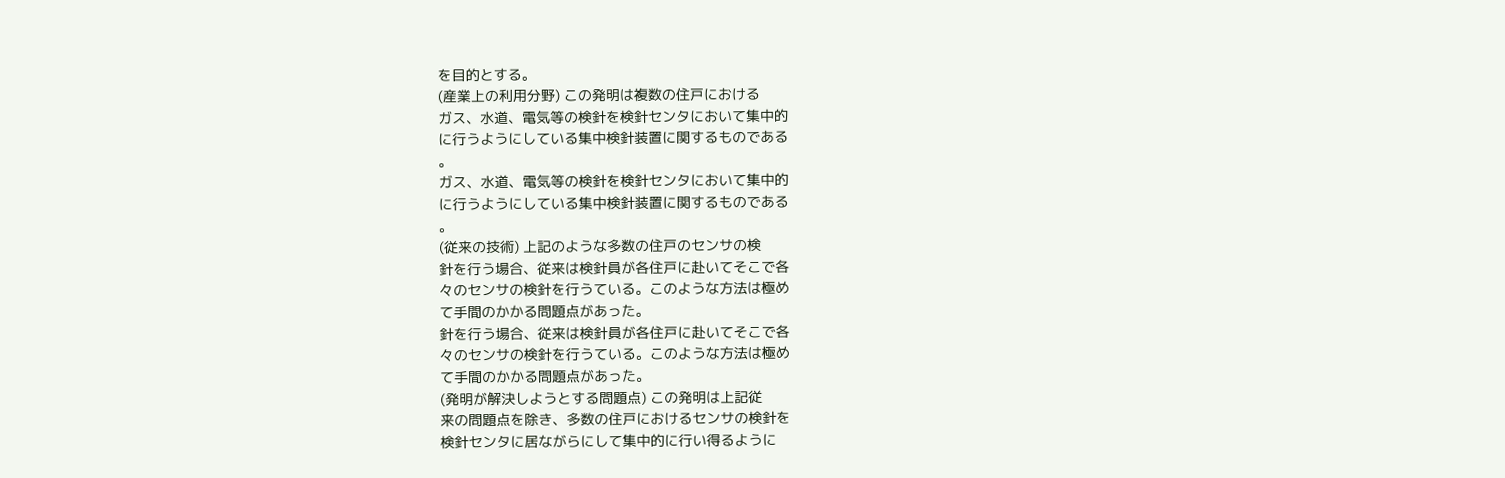を目的とする。
(産業上の利用分野) この発明は複数の住戸における
ガス、水道、電気等の検針を検針センタにおいて集中的
に行うようにしている集中検針装置に関するものである
。
ガス、水道、電気等の検針を検針センタにおいて集中的
に行うようにしている集中検針装置に関するものである
。
(従来の技術) 上記のような多数の住戸のセンサの検
針を行う場合、従来は検針員が各住戸に赴いてそこで各
々のセンサの検針を行うている。このような方法は極め
て手間のかかる問題点があった。
針を行う場合、従来は検針員が各住戸に赴いてそこで各
々のセンサの検針を行うている。このような方法は極め
て手間のかかる問題点があった。
(発明が解決しようとする問題点) この発明は上記従
来の問題点を除き、多数の住戸におけるセンサの検針を
検針センタに居ながらにして集中的に行い得るように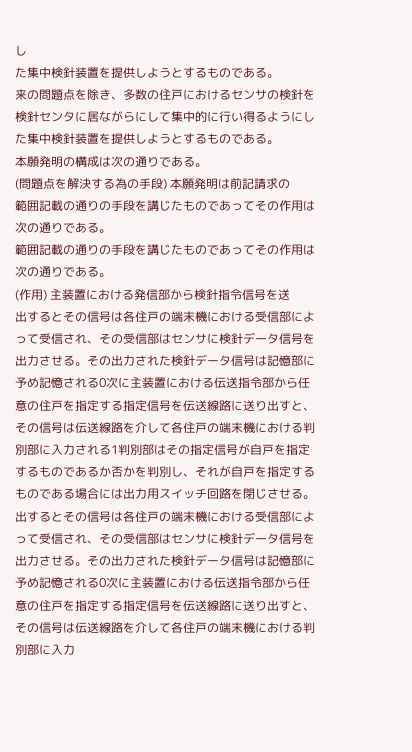し
た集中検針装置を提供しようとするものである。
来の問題点を除き、多数の住戸におけるセンサの検針を
検針センタに居ながらにして集中的に行い得るようにし
た集中検針装置を提供しようとするものである。
本願発明の構成は次の通りである。
(問題点を解決する為の手段) 本願発明は前記請求の
範囲記載の通りの手段を講じたものであってその作用は
次の通りである。
範囲記載の通りの手段を講じたものであってその作用は
次の通りである。
(作用) 主装置における発信部から検針指令信号を送
出するとその信号は各住戸の端末機における受信部によ
って受信され、その受信部はセンサに検針データ信号を
出力させる。その出力された検針データ信号は記憶部に
予め記憶される0次に主装置における伝送指令部から任
意の住戸を指定する指定信号を伝送線路に送り出すと、
その信号は伝送線路を介して各住戸の端末機における判
別部に入力される1判別部はその指定信号が自戸を指定
するものであるか否かを判別し、それが自戸を指定する
ものである場合には出力用スイッチ回路を閉じさせる。
出するとその信号は各住戸の端末機における受信部によ
って受信され、その受信部はセンサに検針データ信号を
出力させる。その出力された検針データ信号は記憶部に
予め記憶される0次に主装置における伝送指令部から任
意の住戸を指定する指定信号を伝送線路に送り出すと、
その信号は伝送線路を介して各住戸の端末機における判
別部に入力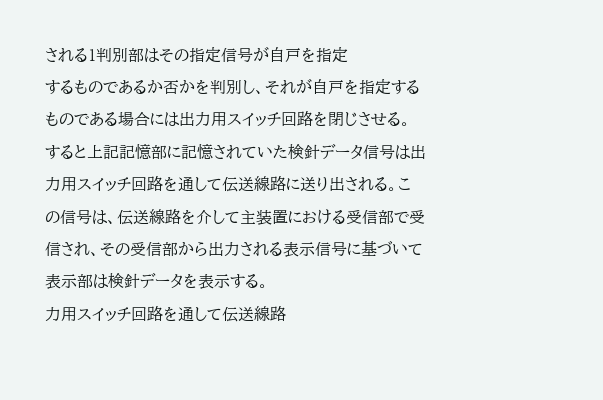される1判別部はその指定信号が自戸を指定
するものであるか否かを判別し、それが自戸を指定する
ものである場合には出力用スイッチ回路を閉じさせる。
すると上記記憶部に記憶されていた検針データ信号は出
力用スイッチ回路を通して伝送線路に送り出される。こ
の信号は、伝送線路を介して主装置における受信部で受
信され、その受信部から出力される表示信号に基づいて
表示部は検針データを表示する。
力用スイッチ回路を通して伝送線路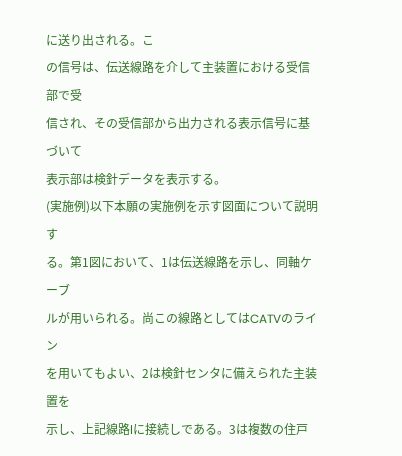に送り出される。こ
の信号は、伝送線路を介して主装置における受信部で受
信され、その受信部から出力される表示信号に基づいて
表示部は検針データを表示する。
(実施例)以下本願の実施例を示す図面について説明す
る。第1図において、1は伝送線路を示し、同軸ケーブ
ルが用いられる。尚この線路としてはCATVのライン
を用いてもよい、2は検針センタに備えられた主装置を
示し、上記線路lに接続しである。3は複数の住戸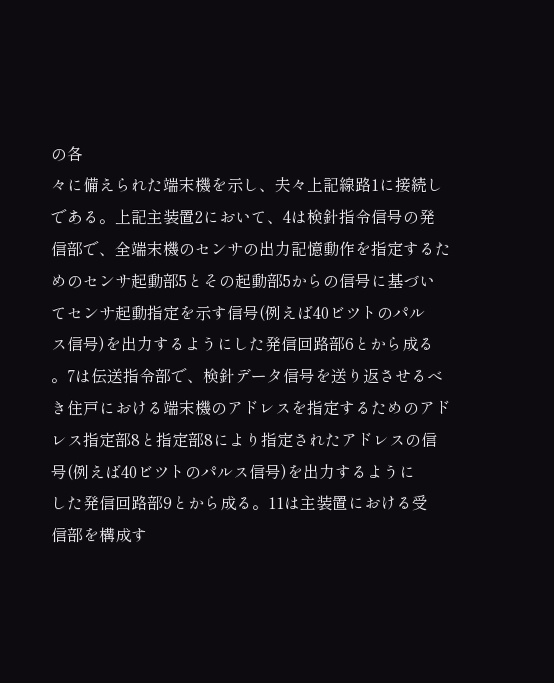の各
々に備えられた端末機を示し、夫々上記線路1に接続し
である。上記主装置2において、4は検針指令信号の発
信部で、全端末機のセンサの出力記憶動作を指定するた
めのセンサ起動部5とその起動部5からの信号に基づい
てセンサ起動指定を示す信号(例えば40ビツトのパル
ス信号)を出力するようにした発信回路部6とから成る
。7は伝送指令部で、検針データ信号を送り返させるべ
き住戸における端末機のアドレスを指定するためのアド
レス指定部8と指定部8により指定されたアドレスの信
号(例えば40ビツトのパルス信号)を出力するように
した発信回路部9とから成る。11は主装置における受
信部を構成す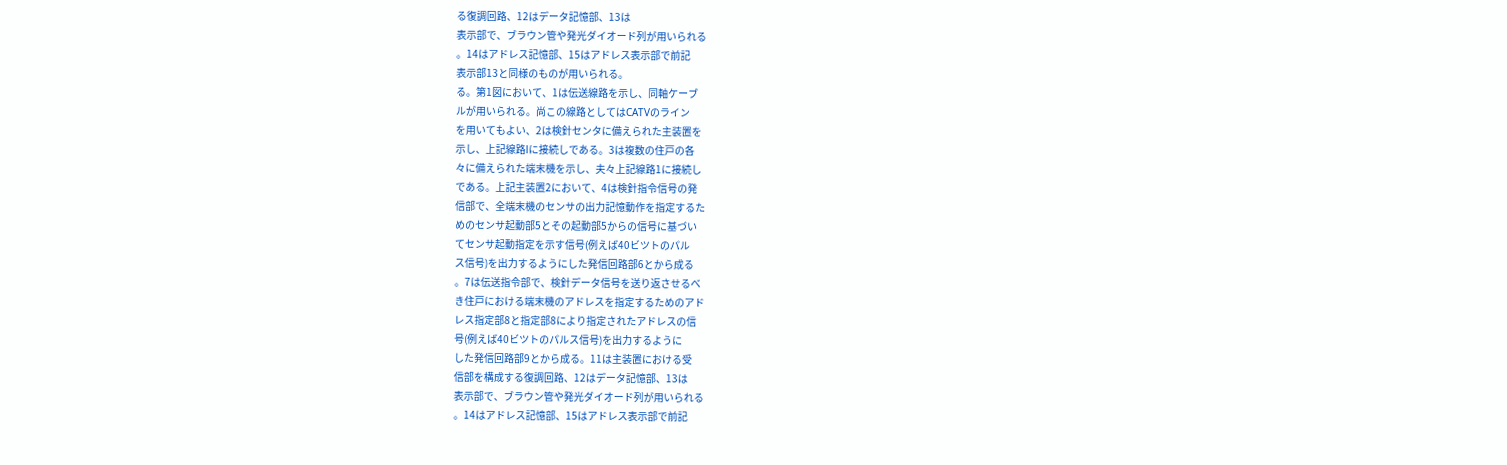る復調回路、12はデータ記憶部、13は
表示部で、ブラウン管や発光ダイオード列が用いられる
。14はアドレス記憶部、15はアドレス表示部で前記
表示部13と同様のものが用いられる。
る。第1図において、1は伝送線路を示し、同軸ケーブ
ルが用いられる。尚この線路としてはCATVのライン
を用いてもよい、2は検針センタに備えられた主装置を
示し、上記線路lに接続しである。3は複数の住戸の各
々に備えられた端末機を示し、夫々上記線路1に接続し
である。上記主装置2において、4は検針指令信号の発
信部で、全端末機のセンサの出力記憶動作を指定するた
めのセンサ起動部5とその起動部5からの信号に基づい
てセンサ起動指定を示す信号(例えば40ビツトのパル
ス信号)を出力するようにした発信回路部6とから成る
。7は伝送指令部で、検針データ信号を送り返させるべ
き住戸における端末機のアドレスを指定するためのアド
レス指定部8と指定部8により指定されたアドレスの信
号(例えば40ビツトのパルス信号)を出力するように
した発信回路部9とから成る。11は主装置における受
信部を構成する復調回路、12はデータ記憶部、13は
表示部で、ブラウン管や発光ダイオード列が用いられる
。14はアドレス記憶部、15はアドレス表示部で前記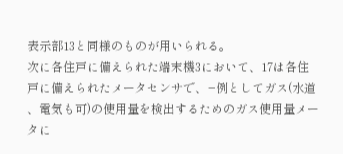表示部13と同様のものが用いられる。
次に各住戸に備えられた端末機3において、17は各住
戸に備えられたメータセンサで、−例としてガス(水道
、電気も可)の使用量を検出するためのガス使用量メー
タに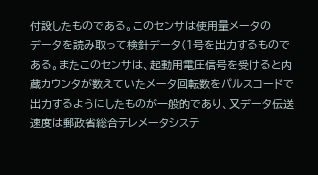付設したものである。このセンサは使用量メータの
データを読み取って検針データ(1号を出力するもので
ある。またこのセンサは、起動用電圧信号を受けると内
蔵カウンタが数えていたメータ回転数をパルスコードで
出力するようにしたものが一般的であり、又データ伝送
速度は郵政省総合テレメータシステ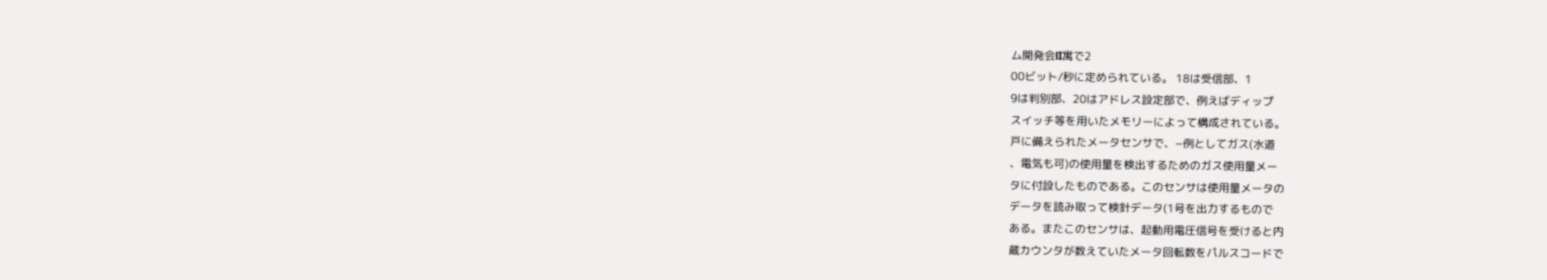ム開発会lI寓で2
00ビット/秒に定められている。 18は受信部、1
9は判別部、20はアドレス設定部で、例えばディップ
スイッチ等を用いたメモリーによって構成されている。
戸に備えられたメータセンサで、−例としてガス(水道
、電気も可)の使用量を検出するためのガス使用量メー
タに付設したものである。このセンサは使用量メータの
データを読み取って検針データ(1号を出力するもので
ある。またこのセンサは、起動用電圧信号を受けると内
蔵カウンタが数えていたメータ回転数をパルスコードで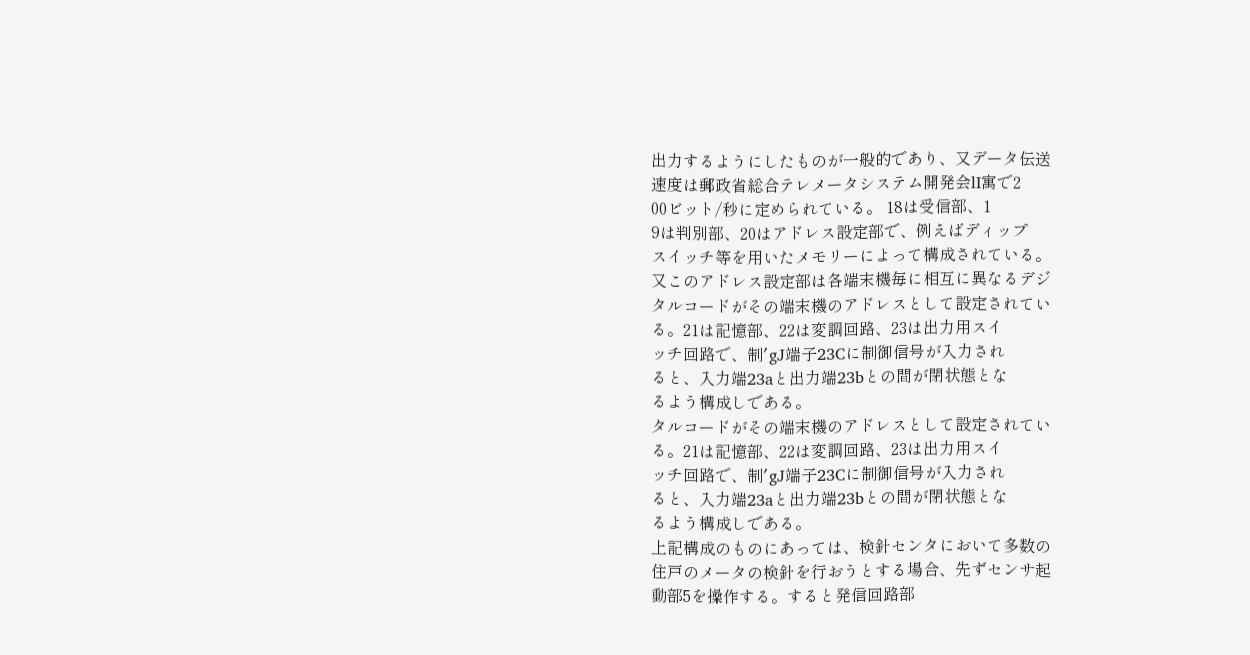出力するようにしたものが一般的であり、又データ伝送
速度は郵政省総合テレメータシステム開発会lI寓で2
00ビット/秒に定められている。 18は受信部、1
9は判別部、20はアドレス設定部で、例えばディップ
スイッチ等を用いたメモリーによって構成されている。
又このアドレス設定部は各端末機毎に相互に異なるデジ
タルコードがその端末機のアドレスとして設定されてい
る。21は記憶部、22は変調回路、23は出力用スイ
ッチ回路で、制′gJ端子23Cに制御信号が入力され
ると、入力端23aと出力端23bとの間が閉状態とな
るよう構成しである。
タルコードがその端末機のアドレスとして設定されてい
る。21は記憶部、22は変調回路、23は出力用スイ
ッチ回路で、制′gJ端子23Cに制御信号が入力され
ると、入力端23aと出力端23bとの間が閉状態とな
るよう構成しである。
上記構成のものにあっては、検針センタにおいて多数の
住戸のメータの検針を行おうとする場合、先ずセンサ起
動部5を操作する。すると発信回路部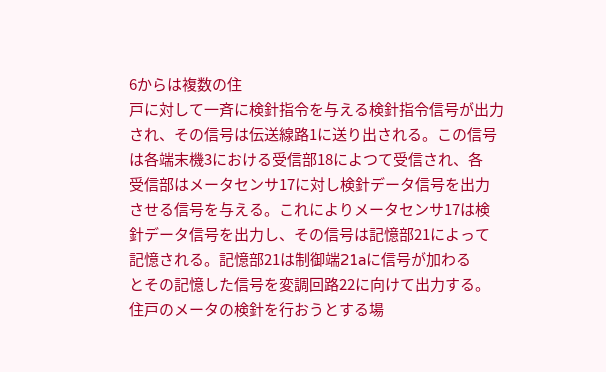6からは複数の住
戸に対して一斉に検針指令を与える検針指令信号が出力
され、その信号は伝送線路1に送り出される。この信号
は各端末機3における受信部18によつて受信され、各
受信部はメータセンサ17に対し検針データ信号を出力
させる信号を与える。これによりメータセンサ17は検
針データ信号を出力し、その信号は記憶部21によって
記憶される。記憶部21は制御端21aに信号が加わる
とその記憶した信号を変調回路22に向けて出力する。
住戸のメータの検針を行おうとする場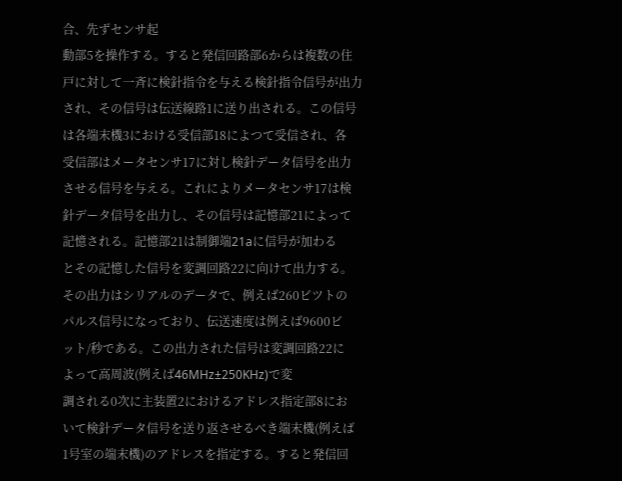合、先ずセンサ起
動部5を操作する。すると発信回路部6からは複数の住
戸に対して一斉に検針指令を与える検針指令信号が出力
され、その信号は伝送線路1に送り出される。この信号
は各端末機3における受信部18によつて受信され、各
受信部はメータセンサ17に対し検針データ信号を出力
させる信号を与える。これによりメータセンサ17は検
針データ信号を出力し、その信号は記憶部21によって
記憶される。記憶部21は制御端21aに信号が加わる
とその記憶した信号を変調回路22に向けて出力する。
その出力はシリアルのデータで、例えば260ビツトの
パルス信号になっており、伝送速度は例えば9600ビ
ット/秒である。この出力された信号は変調回路22に
よって高周波(例えば46MHz±250KHz)で変
調される0次に主装置2におけるアドレス指定部8にお
いて検針データ信号を送り返させるべき端末機(例えば
1号室の端末機)のアドレスを指定する。すると発信回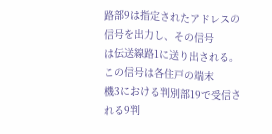路部9は指定されたアドレスの信号を出力し、その信号
は伝送線路1に送り出される。この信号は各住戸の端末
機3における判別部19で受信される9判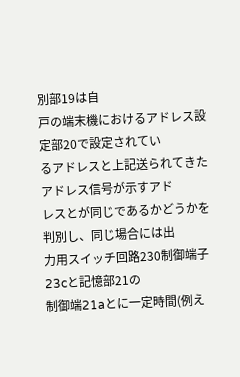別部19は自
戸の端末機におけるアドレス設定部20で設定されてい
るアドレスと上記送られてきたアドレス信号が示すアド
レスとが同じであるかどうかを判別し、同じ場合には出
力用スイッチ回路230制御端子23cと記憶部21の
制御端21aとに一定時間(例え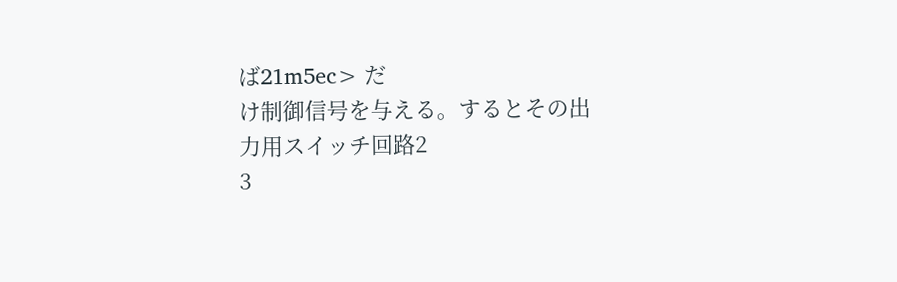ば21m5ec> だ
け制御信号を与える。するとその出力用スイッチ回路2
3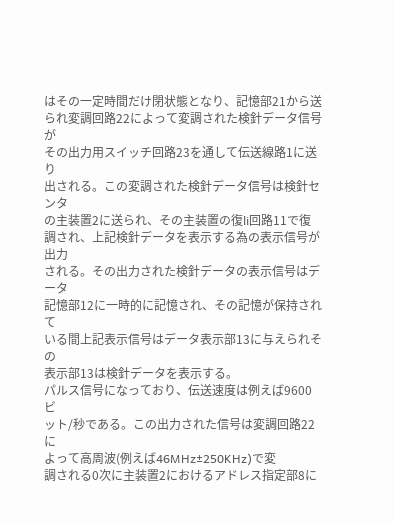はその一定時間だけ閉状態となり、記憶部21から送
られ変調回路22によって変調された検針データ信号が
その出力用スイッチ回路23を通して伝送線路1に送り
出される。この変調された検針データ信号は検針センタ
の主装置2に送られ、その主装置の復li回路11で復
調され、上記検針データを表示する為の表示信号が出力
される。その出力された検針データの表示信号はデータ
記憶部12に一時的に記憶され、その記憶が保持されて
いる間上記表示信号はデータ表示部13に与えられその
表示部13は検針データを表示する。
パルス信号になっており、伝送速度は例えば9600ビ
ット/秒である。この出力された信号は変調回路22に
よって高周波(例えば46MHz±250KHz)で変
調される0次に主装置2におけるアドレス指定部8に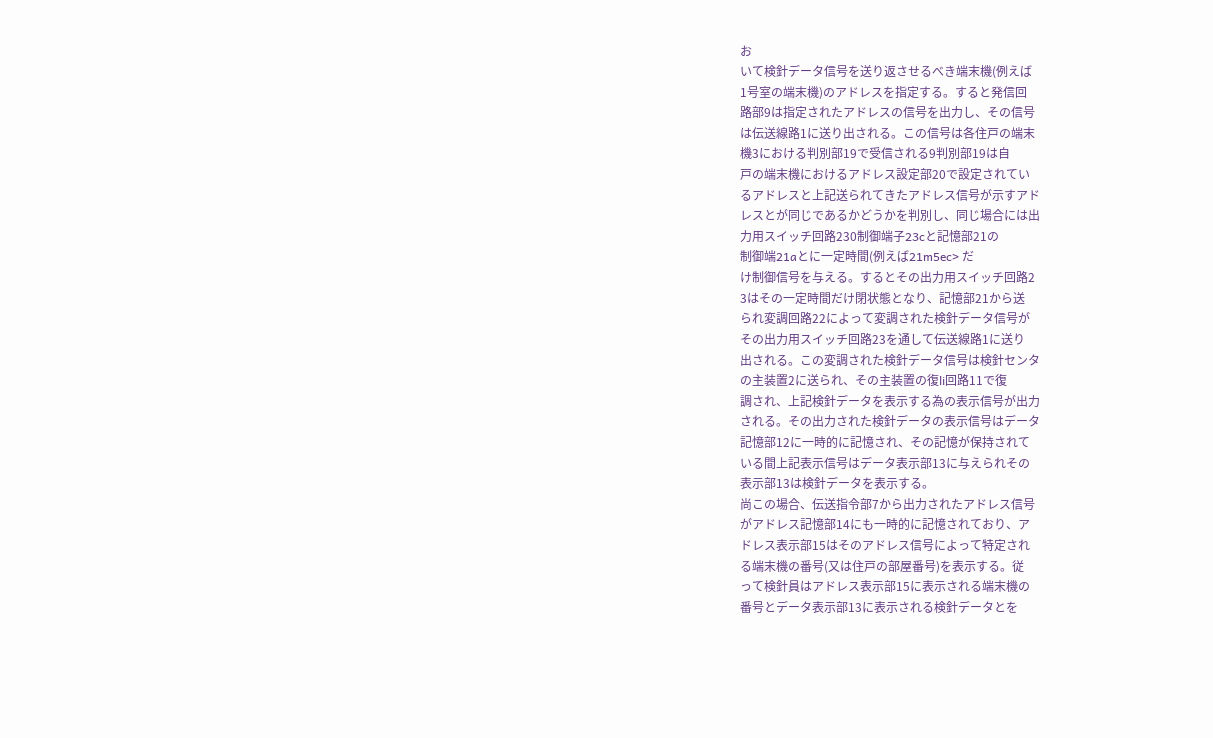お
いて検針データ信号を送り返させるべき端末機(例えば
1号室の端末機)のアドレスを指定する。すると発信回
路部9は指定されたアドレスの信号を出力し、その信号
は伝送線路1に送り出される。この信号は各住戸の端末
機3における判別部19で受信される9判別部19は自
戸の端末機におけるアドレス設定部20で設定されてい
るアドレスと上記送られてきたアドレス信号が示すアド
レスとが同じであるかどうかを判別し、同じ場合には出
力用スイッチ回路230制御端子23cと記憶部21の
制御端21aとに一定時間(例えば21m5ec> だ
け制御信号を与える。するとその出力用スイッチ回路2
3はその一定時間だけ閉状態となり、記憶部21から送
られ変調回路22によって変調された検針データ信号が
その出力用スイッチ回路23を通して伝送線路1に送り
出される。この変調された検針データ信号は検針センタ
の主装置2に送られ、その主装置の復li回路11で復
調され、上記検針データを表示する為の表示信号が出力
される。その出力された検針データの表示信号はデータ
記憶部12に一時的に記憶され、その記憶が保持されて
いる間上記表示信号はデータ表示部13に与えられその
表示部13は検針データを表示する。
尚この場合、伝送指令部7から出力されたアドレス信号
がアドレス記憶部14にも一時的に記憶されており、ア
ドレス表示部15はそのアドレス信号によって特定され
る端末機の番号(又は住戸の部屋番号)を表示する。従
って検針員はアドレス表示部15に表示される端末機の
番号とデータ表示部13に表示される検針データとを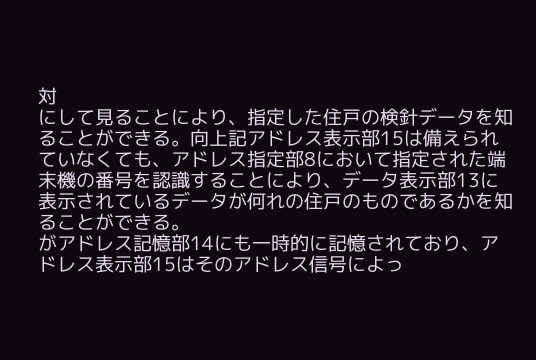対
にして見ることにより、指定した住戸の検針データを知
ることができる。向上記アドレス表示部15は備えられ
ていなくても、アドレス指定部8において指定された端
末機の番号を認識することにより、データ表示部13に
表示されているデータが何れの住戸のものであるかを知
ることができる。
がアドレス記憶部14にも一時的に記憶されており、ア
ドレス表示部15はそのアドレス信号によっ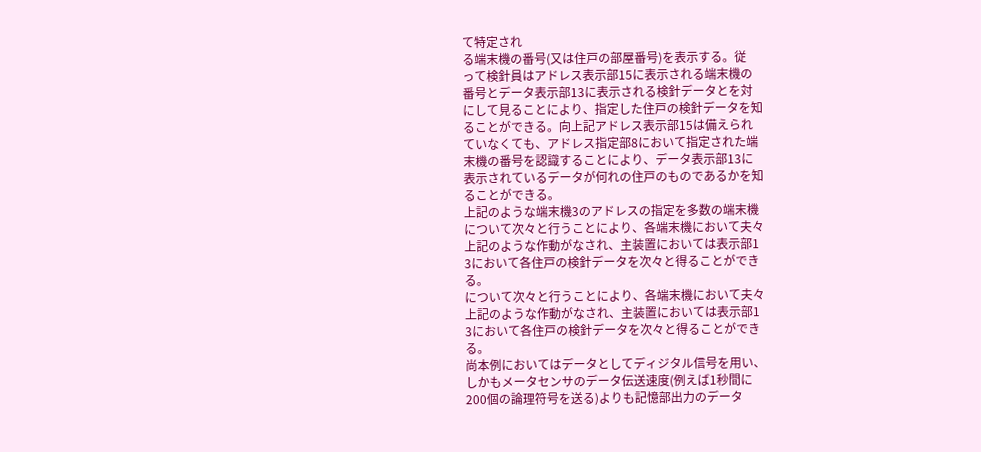て特定され
る端末機の番号(又は住戸の部屋番号)を表示する。従
って検針員はアドレス表示部15に表示される端末機の
番号とデータ表示部13に表示される検針データとを対
にして見ることにより、指定した住戸の検針データを知
ることができる。向上記アドレス表示部15は備えられ
ていなくても、アドレス指定部8において指定された端
末機の番号を認識することにより、データ表示部13に
表示されているデータが何れの住戸のものであるかを知
ることができる。
上記のような端末機3のアドレスの指定を多数の端末機
について次々と行うことにより、各端末機において夫々
上記のような作動がなされ、主装置においては表示部1
3において各住戸の検針データを次々と得ることができ
る。
について次々と行うことにより、各端末機において夫々
上記のような作動がなされ、主装置においては表示部1
3において各住戸の検針データを次々と得ることができ
る。
尚本例においてはデータとしてディジタル信号を用い、
しかもメータセンサのデータ伝送速度(例えば1秒間に
200個の論理符号を送る)よりも記憶部出力のデータ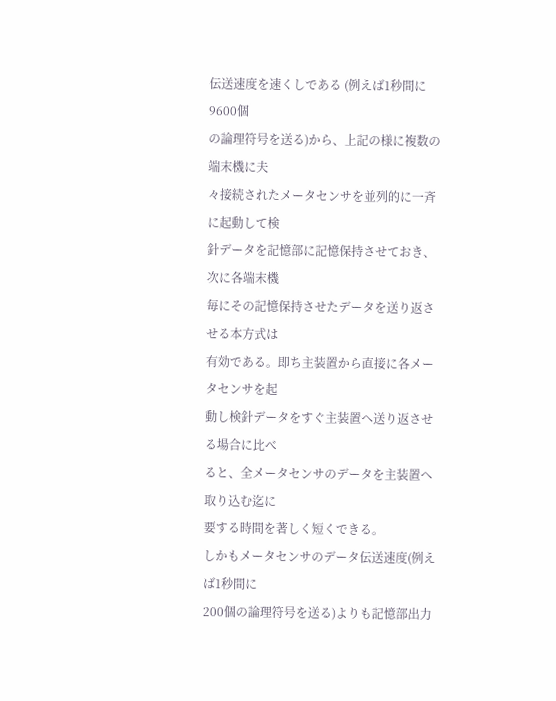伝送速度を速くしである (例えば1秒間に9600個
の論理符号を送る)から、上記の様に複数の端末機に夫
々接続されたメータセンサを並列的に一斉に起動して検
針データを記憶部に記憶保持させておき、次に各端末機
毎にその記憶保持させたデータを送り返させる本方式は
有効である。即ち主装置から直接に各メータセンサを起
動し検針データをすぐ主装置へ送り返させる場合に比べ
ると、全メータセンサのデータを主装置へ取り込む迄に
要する時間を著しく短くできる。
しかもメータセンサのデータ伝送速度(例えば1秒間に
200個の論理符号を送る)よりも記憶部出力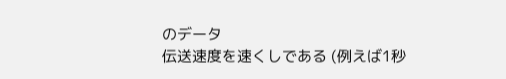のデータ
伝送速度を速くしである (例えば1秒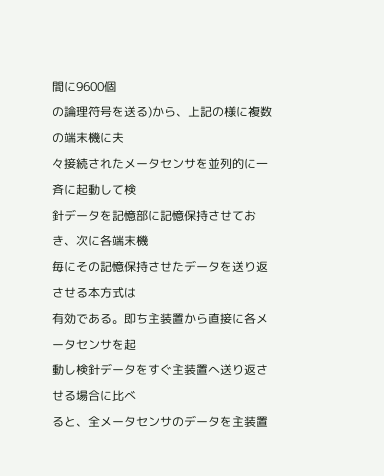間に9600個
の論理符号を送る)から、上記の様に複数の端末機に夫
々接続されたメータセンサを並列的に一斉に起動して検
針データを記憶部に記憶保持させておき、次に各端末機
毎にその記憶保持させたデータを送り返させる本方式は
有効である。即ち主装置から直接に各メータセンサを起
動し検針データをすぐ主装置へ送り返させる場合に比べ
ると、全メータセンサのデータを主装置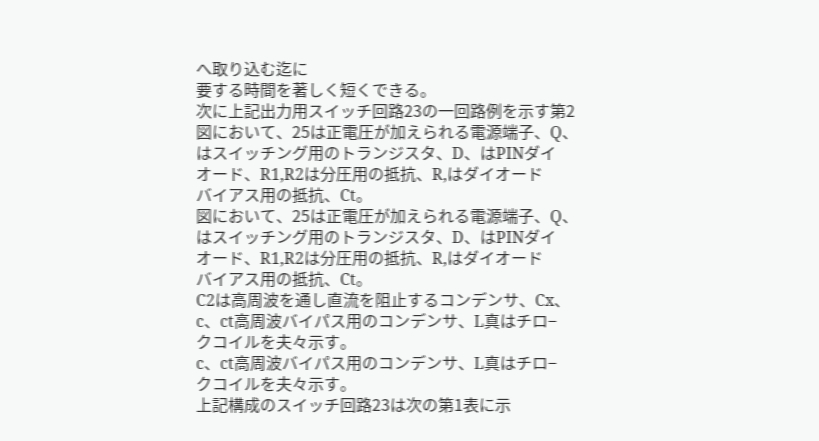へ取り込む迄に
要する時間を著しく短くできる。
次に上記出力用スイッチ回路23の一回路例を示す第2
図において、25は正電圧が加えられる電源端子、Q、
はスイッチング用のトランジスタ、D、はPINダイ
オード、R1,R2は分圧用の抵抗、R,はダイオード
バイアス用の抵抗、Ct。
図において、25は正電圧が加えられる電源端子、Q、
はスイッチング用のトランジスタ、D、はPINダイ
オード、R1,R2は分圧用の抵抗、R,はダイオード
バイアス用の抵抗、Ct。
C2は高周波を通し直流を阻止するコンデンサ、Cx、
c、ct高周波バイパス用のコンデンサ、L真はチロ−
クコイルを夫々示す。
c、ct高周波バイパス用のコンデンサ、L真はチロ−
クコイルを夫々示す。
上記構成のスイッチ回路23は次の第1表に示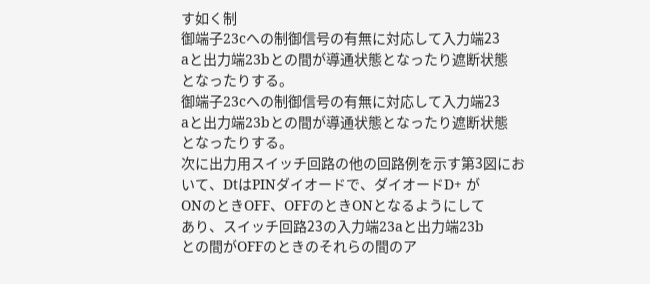す如く制
御端子23cへの制御信号の有無に対応して入力端23
aと出力端23bとの間が導通状態となったり遮断状態
となったりする。
御端子23cへの制御信号の有無に対応して入力端23
aと出力端23bとの間が導通状態となったり遮断状態
となったりする。
次に出力用スイッチ回路の他の回路例を示す第3図にお
いて、DtはPINダイオードで、ダイオードD+ が
ONのときOFF、OFFのときONとなるようにして
あり、スイッチ回路23の入力端23aと出力端23b
との間がOFFのときのそれらの間のア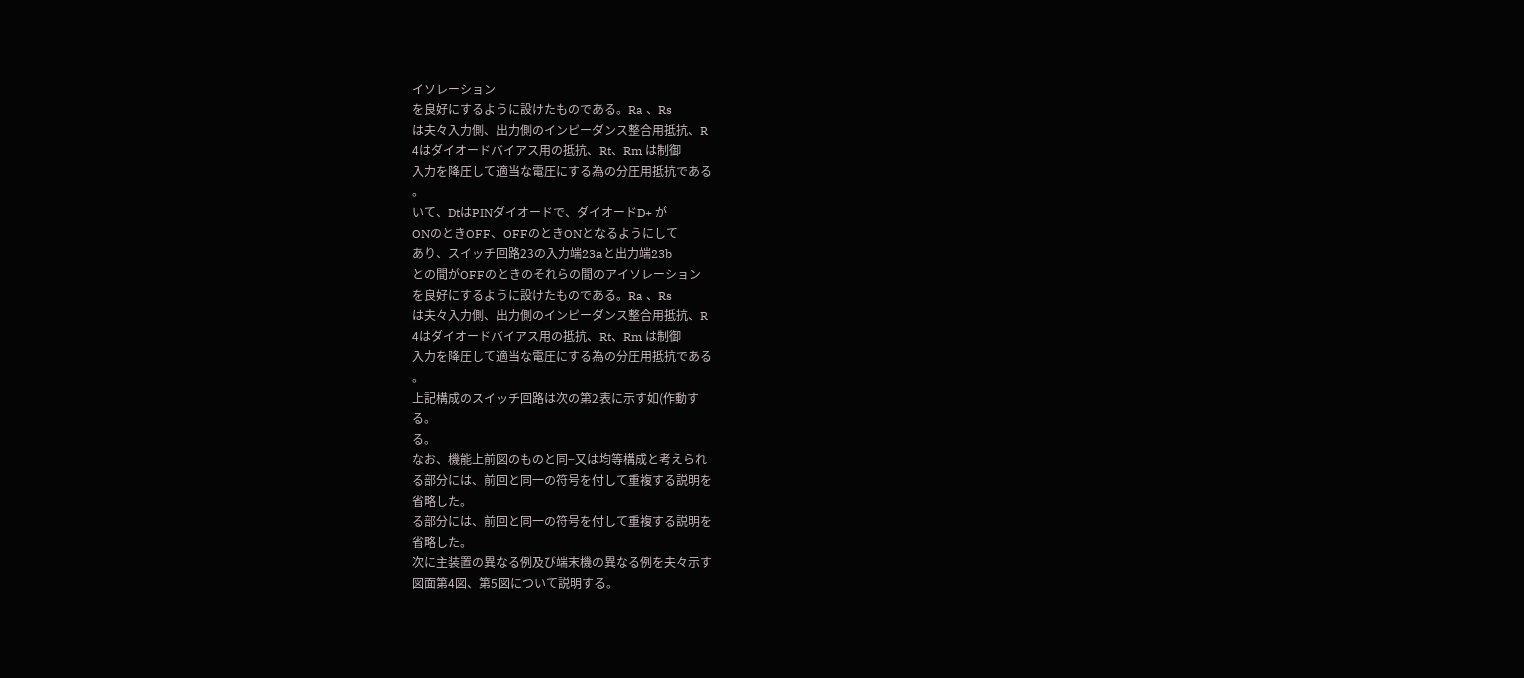イソレーション
を良好にするように設けたものである。Ra 、Rs
は夫々入力側、出力側のインピーダンス整合用抵抗、R
4はダイオードバイアス用の抵抗、Rt、Rm は制御
入力を降圧して適当な電圧にする為の分圧用抵抗である
。
いて、DtはPINダイオードで、ダイオードD+ が
ONのときOFF、OFFのときONとなるようにして
あり、スイッチ回路23の入力端23aと出力端23b
との間がOFFのときのそれらの間のアイソレーション
を良好にするように設けたものである。Ra 、Rs
は夫々入力側、出力側のインピーダンス整合用抵抗、R
4はダイオードバイアス用の抵抗、Rt、Rm は制御
入力を降圧して適当な電圧にする為の分圧用抵抗である
。
上記構成のスイッチ回路は次の第2表に示す如(作動す
る。
る。
なお、機能上前図のものと同−又は均等構成と考えられ
る部分には、前回と同一の符号を付して重複する説明を
省略した。
る部分には、前回と同一の符号を付して重複する説明を
省略した。
次に主装置の異なる例及び端末機の異なる例を夫々示す
図面第4図、第5図について説明する。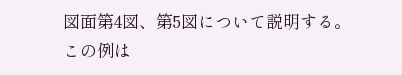図面第4図、第5図について説明する。
この例は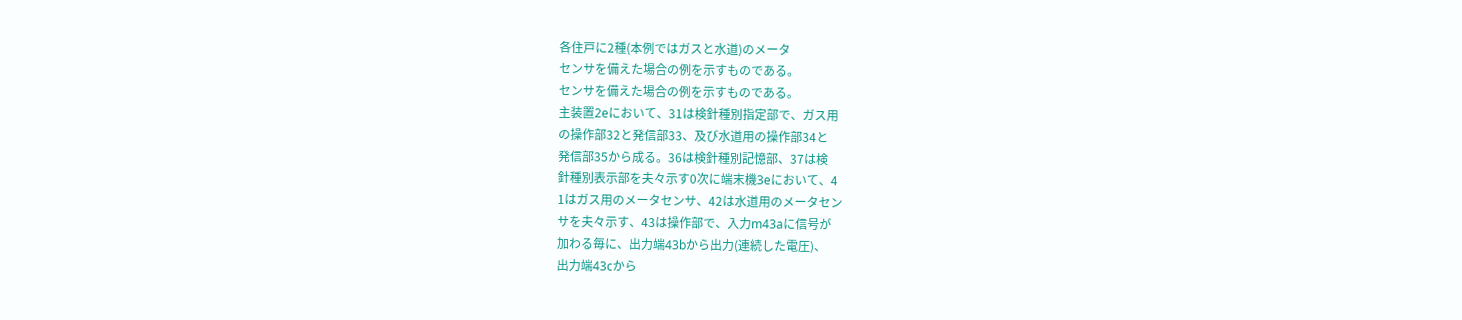各住戸に2種(本例ではガスと水道)のメータ
センサを備えた場合の例を示すものである。
センサを備えた場合の例を示すものである。
主装置2eにおいて、31は検針種別指定部で、ガス用
の操作部32と発信部33、及び水道用の操作部34と
発信部35から成る。36は検針種別記憶部、37は検
針種別表示部を夫々示す0次に端末機3eにおいて、4
1はガス用のメータセンサ、42は水道用のメータセン
サを夫々示す、43は操作部で、入力m43aに信号が
加わる毎に、出力端43bから出力(連続した電圧)、
出力端43cから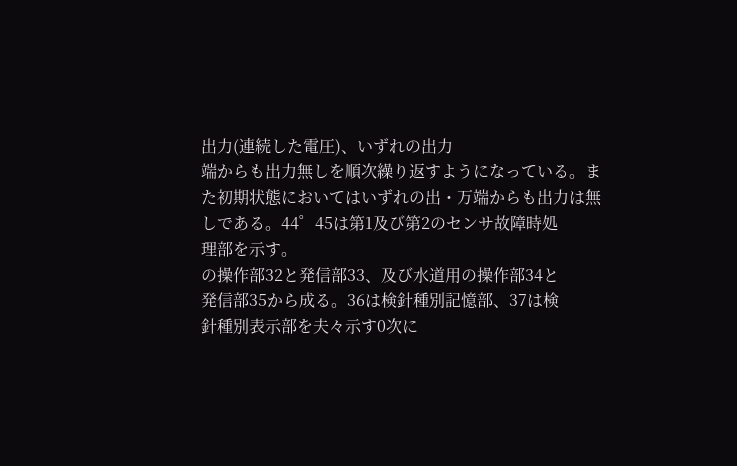出力(連続した電圧)、いずれの出力
端からも出力無しを順次繰り返すようになっている。ま
た初期状態においてはいずれの出・万端からも出力は無
しである。44゜45は第1及び第2のセンサ故障時処
理部を示す。
の操作部32と発信部33、及び水道用の操作部34と
発信部35から成る。36は検針種別記憶部、37は検
針種別表示部を夫々示す0次に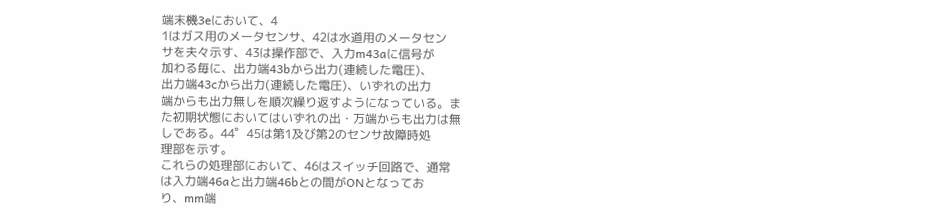端末機3eにおいて、4
1はガス用のメータセンサ、42は水道用のメータセン
サを夫々示す、43は操作部で、入力m43aに信号が
加わる毎に、出力端43bから出力(連続した電圧)、
出力端43cから出力(連続した電圧)、いずれの出力
端からも出力無しを順次繰り返すようになっている。ま
た初期状態においてはいずれの出・万端からも出力は無
しである。44゜45は第1及び第2のセンサ故障時処
理部を示す。
これらの処理部において、46はスイッチ回路で、通常
は入力端46aと出力端46bとの間がONとなってお
り、mm端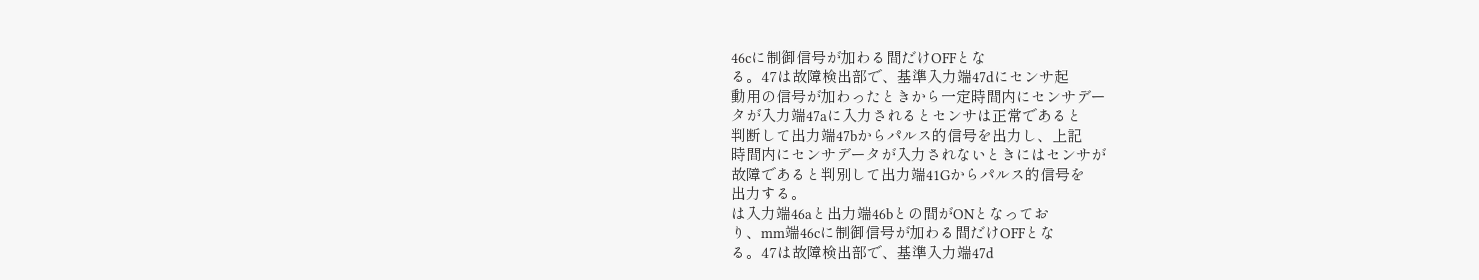46cに制御信号が加わる間だけOFFとな
る。47は故障検出部で、基準入力端47dにセンサ起
動用の信号が加わったときから一定時間内にセンサデー
タが入力端47aに入力されるとセンサは正常であると
判断して出力端47bからパルス的信号を出力し、上記
時間内にセンサデータが入力されないときにはセンサが
故障であると判別して出力端41Gからパルス的信号を
出力する。
は入力端46aと出力端46bとの間がONとなってお
り、mm端46cに制御信号が加わる間だけOFFとな
る。47は故障検出部で、基準入力端47d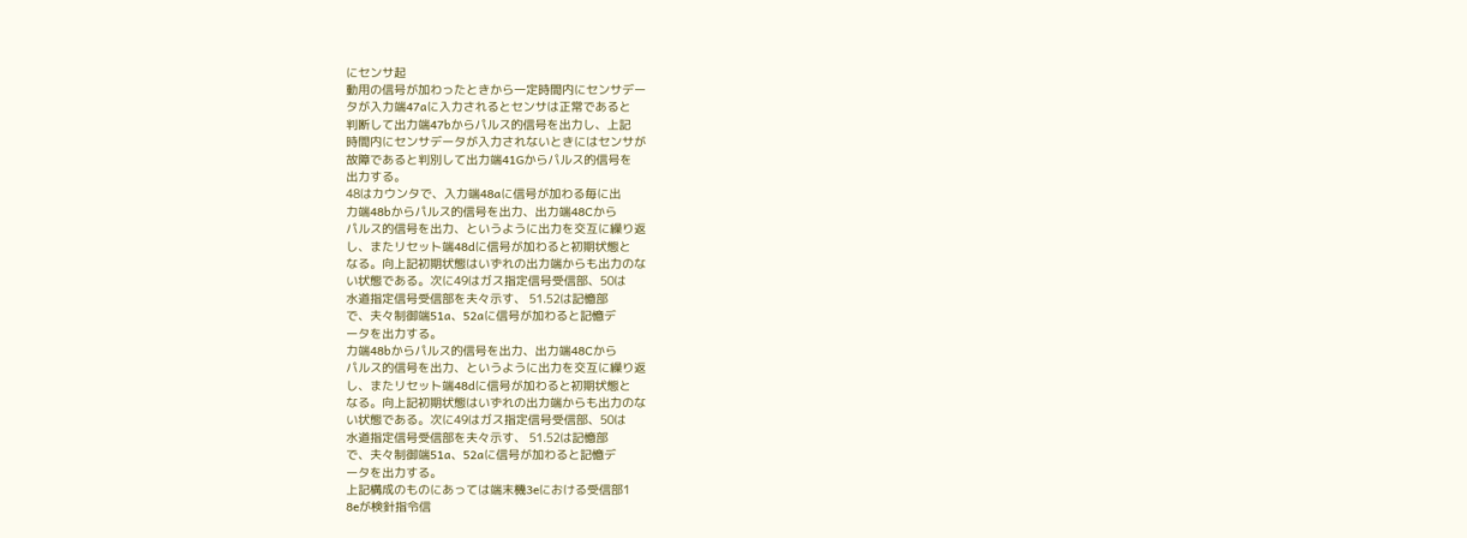にセンサ起
動用の信号が加わったときから一定時間内にセンサデー
タが入力端47aに入力されるとセンサは正常であると
判断して出力端47bからパルス的信号を出力し、上記
時間内にセンサデータが入力されないときにはセンサが
故障であると判別して出力端41Gからパルス的信号を
出力する。
48はカウンタで、入力端48aに信号が加わる毎に出
力端48bからパルス的信号を出力、出力端48Cから
パルス的信号を出力、というように出力を交互に繰り返
し、またリセット端48dに信号が加わると初期状態と
なる。向上記初期状態はいずれの出力端からも出力のな
い状態である。次に49はガス指定信号受信部、50は
水道指定信号受信部を夫々示す、 51.52は記憶部
で、夫々制御端51a、52aに信号が加わると記憶デ
ータを出力する。
力端48bからパルス的信号を出力、出力端48Cから
パルス的信号を出力、というように出力を交互に繰り返
し、またリセット端48dに信号が加わると初期状態と
なる。向上記初期状態はいずれの出力端からも出力のな
い状態である。次に49はガス指定信号受信部、50は
水道指定信号受信部を夫々示す、 51.52は記憶部
で、夫々制御端51a、52aに信号が加わると記憶デ
ータを出力する。
上記構成のものにあっては端末機3eにおける受信部1
8eが検針指令信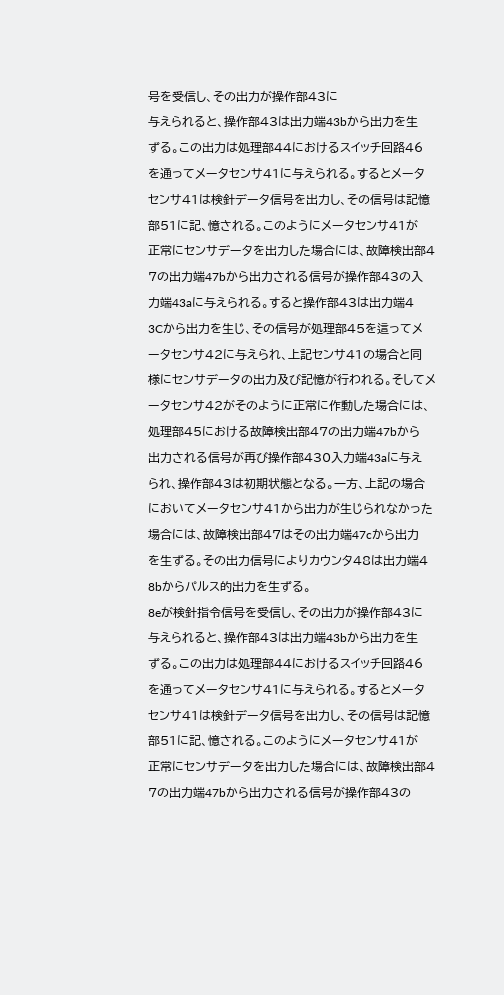号を受信し、その出力が操作部43に
与えられると、操作部43は出力端43bから出力を生
ずる。この出力は処理部44におけるスイッチ回路46
を通ってメータセンサ41に与えられる。するとメータ
センサ41は検針データ信号を出力し、その信号は記憶
部51に記、憶される。このようにメータセンサ41が
正常にセンサデータを出力した場合には、故障検出部4
7の出力端47bから出力される信号が操作部43の入
力端43aに与えられる。すると操作部43は出力端4
3Cから出力を生じ、その信号が処理部45を這ってメ
ータセンサ42に与えられ、上記センサ41の場合と同
様にセンサデータの出力及び記憶が行われる。そしてメ
ータセンサ42がそのように正常に作動した場合には、
処理部45における故障検出部47の出力端47bから
出力される信号が再び操作部430入力端43aに与え
られ、操作部43は初期状態となる。一方、上記の場合
においてメータセンサ41から出力が生じられなかった
場合には、故障検出部47はその出力端47cから出力
を生ずる。その出力信号によりカウンタ48は出力端4
8bからパルス的出力を生ずる。
8eが検針指令信号を受信し、その出力が操作部43に
与えられると、操作部43は出力端43bから出力を生
ずる。この出力は処理部44におけるスイッチ回路46
を通ってメータセンサ41に与えられる。するとメータ
センサ41は検針データ信号を出力し、その信号は記憶
部51に記、憶される。このようにメータセンサ41が
正常にセンサデータを出力した場合には、故障検出部4
7の出力端47bから出力される信号が操作部43の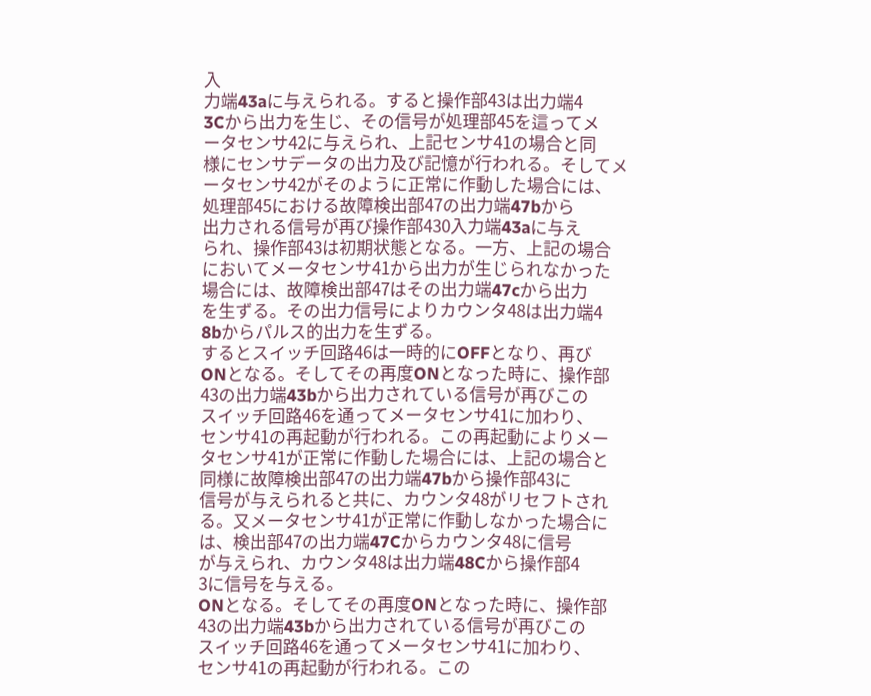入
力端43aに与えられる。すると操作部43は出力端4
3Cから出力を生じ、その信号が処理部45を這ってメ
ータセンサ42に与えられ、上記センサ41の場合と同
様にセンサデータの出力及び記憶が行われる。そしてメ
ータセンサ42がそのように正常に作動した場合には、
処理部45における故障検出部47の出力端47bから
出力される信号が再び操作部430入力端43aに与え
られ、操作部43は初期状態となる。一方、上記の場合
においてメータセンサ41から出力が生じられなかった
場合には、故障検出部47はその出力端47cから出力
を生ずる。その出力信号によりカウンタ48は出力端4
8bからパルス的出力を生ずる。
するとスイッチ回路46は一時的にOFFとなり、再び
ONとなる。そしてその再度ONとなった時に、操作部
43の出力端43bから出力されている信号が再びこの
スイッチ回路46を通ってメータセンサ41に加わり、
センサ41の再起動が行われる。この再起動によりメー
タセンサ41が正常に作動した場合には、上記の場合と
同様に故障検出部47の出力端47bから操作部43に
信号が与えられると共に、カウンタ48がリセフトされ
る。又メータセンサ41が正常に作動しなかった場合に
は、検出部47の出力端47Cからカウンタ48に信号
が与えられ、カウンタ48は出力端48Cから操作部4
3に信号を与える。
ONとなる。そしてその再度ONとなった時に、操作部
43の出力端43bから出力されている信号が再びこの
スイッチ回路46を通ってメータセンサ41に加わり、
センサ41の再起動が行われる。この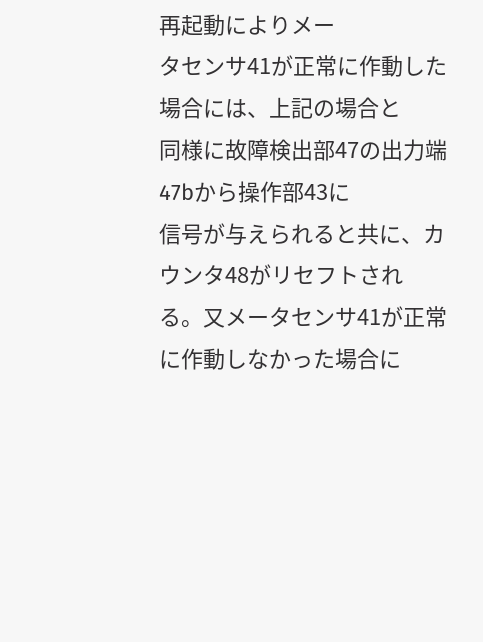再起動によりメー
タセンサ41が正常に作動した場合には、上記の場合と
同様に故障検出部47の出力端47bから操作部43に
信号が与えられると共に、カウンタ48がリセフトされ
る。又メータセンサ41が正常に作動しなかった場合に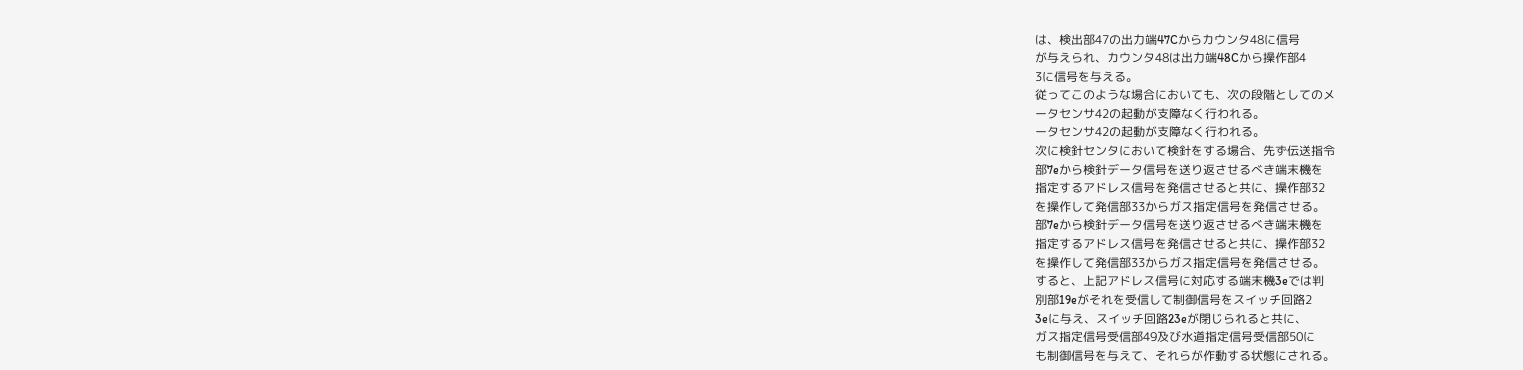は、検出部47の出力端47Cからカウンタ48に信号
が与えられ、カウンタ48は出力端48Cから操作部4
3に信号を与える。
従ってこのような場合においても、次の段階としてのメ
ータセンサ42の起動が支障なく行われる。
ータセンサ42の起動が支障なく行われる。
次に検針センタにおいて検針をする場合、先ず伝送指令
部7eから検針データ信号を送り返させるべき端末機を
指定するアドレス信号を発信させると共に、操作部32
を操作して発信部33からガス指定信号を発信させる。
部7eから検針データ信号を送り返させるべき端末機を
指定するアドレス信号を発信させると共に、操作部32
を操作して発信部33からガス指定信号を発信させる。
すると、上記アドレス信号に対応する端末機3eでは判
別部19eがそれを受信して制御信号をスイッチ回路2
3eに与え、スイッチ回路23eが閉じられると共に、
ガス指定信号受信部49及び水道指定信号受信部50に
も制御信号を与えて、それらが作動する状態にされる。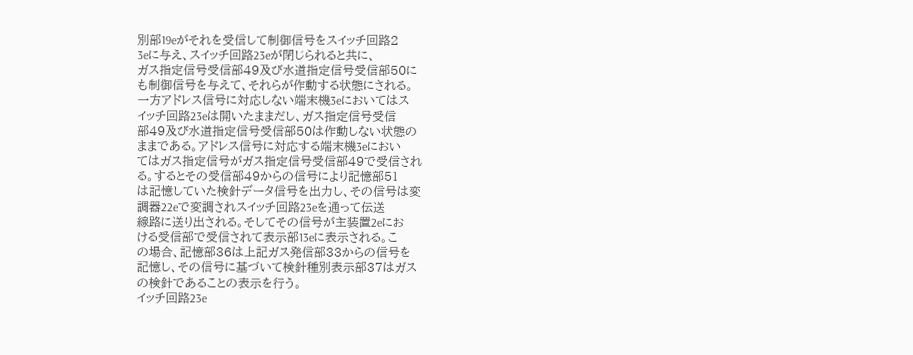別部19eがそれを受信して制御信号をスイッチ回路2
3eに与え、スイッチ回路23eが閉じられると共に、
ガス指定信号受信部49及び水道指定信号受信部50に
も制御信号を与えて、それらが作動する状態にされる。
一方アドレス信号に対応しない端末機3eにおいてはス
イッチ回路23eは開いたままだし、ガス指定信号受信
部49及び水道指定信号受信部50は作動しない状態の
ままである。アドレス信号に対応する端末機3eにおい
てはガス指定信号がガス指定信号受信部49で受信され
る。するとその受信部49からの信号により記憶部51
は記憶していた検針データ信号を出力し、その信号は変
調器22eで変調されスイッチ回路23eを通って伝送
線路に送り出される。そしてその信号が主装置2eにお
ける受信部で受信されて表示部13eに表示される。こ
の場合、記憶部36は上記ガス発信部33からの信号を
記憶し、その信号に基づいて検針種別表示部37はガス
の検針であることの表示を行う。
イッチ回路23e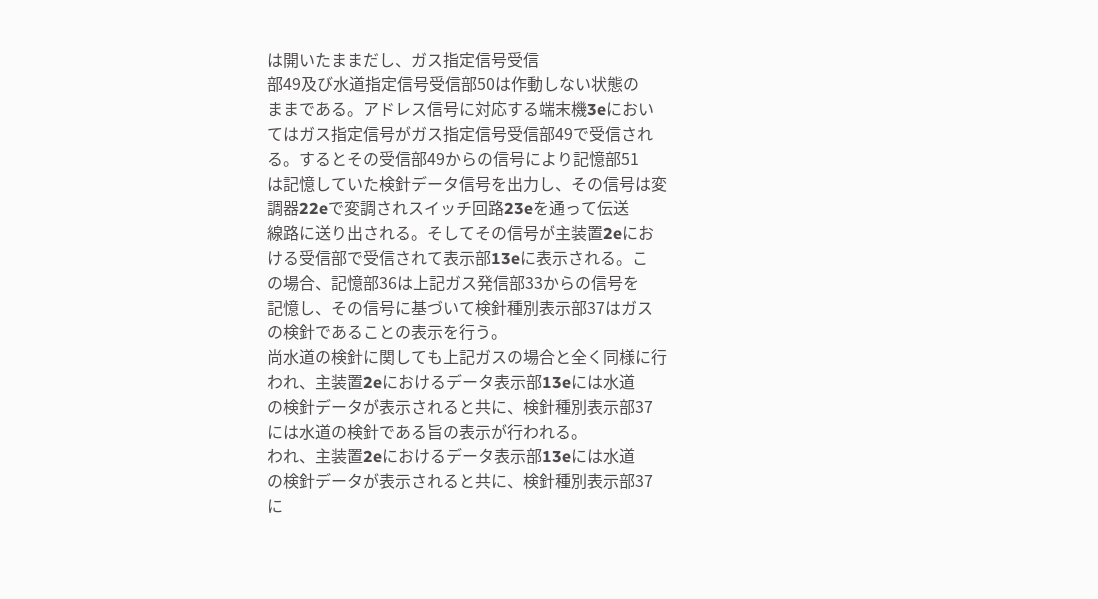は開いたままだし、ガス指定信号受信
部49及び水道指定信号受信部50は作動しない状態の
ままである。アドレス信号に対応する端末機3eにおい
てはガス指定信号がガス指定信号受信部49で受信され
る。するとその受信部49からの信号により記憶部51
は記憶していた検針データ信号を出力し、その信号は変
調器22eで変調されスイッチ回路23eを通って伝送
線路に送り出される。そしてその信号が主装置2eにお
ける受信部で受信されて表示部13eに表示される。こ
の場合、記憶部36は上記ガス発信部33からの信号を
記憶し、その信号に基づいて検針種別表示部37はガス
の検針であることの表示を行う。
尚水道の検針に関しても上記ガスの場合と全く同様に行
われ、主装置2eにおけるデータ表示部13eには水道
の検針データが表示されると共に、検針種別表示部37
には水道の検針である旨の表示が行われる。
われ、主装置2eにおけるデータ表示部13eには水道
の検針データが表示されると共に、検針種別表示部37
に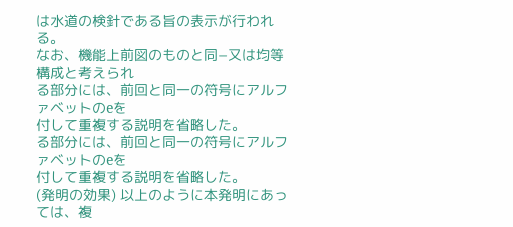は水道の検針である旨の表示が行われる。
なお、機能上前図のものと同−又は均等構成と考えられ
る部分には、前回と同一の符号にアルファベットのeを
付して重複する説明を省略した。
る部分には、前回と同一の符号にアルファベットのeを
付して重複する説明を省略した。
(発明の効果) 以上のように本発明にあっては、複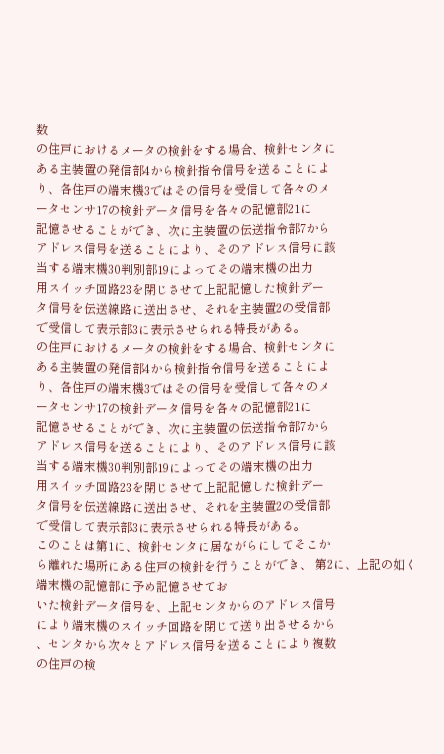数
の住戸におけるメータの検針をする場合、検針センタに
ある主装置の発信部4から検針指令信号を送ることによ
り、各住戸の端末機3ではその信号を受信して各々のメ
ータセンサ17の検針データ信号を各々の記憶部21に
記憶させることができ、次に主装置の伝送指令部7から
アドレス信号を送ることにより、そのアドレス信号に該
当する端末機30判別部19によってその端末機の出力
用スイッチ回路23を閉じさせて上記記憶した検針デー
タ信号を伝送線路に送出させ、それを主装置2の受信部
で受信して表示部3に表示させられる特長がある。
の住戸におけるメータの検針をする場合、検針センタに
ある主装置の発信部4から検針指令信号を送ることによ
り、各住戸の端末機3ではその信号を受信して各々のメ
ータセンサ17の検針データ信号を各々の記憶部21に
記憶させることができ、次に主装置の伝送指令部7から
アドレス信号を送ることにより、そのアドレス信号に該
当する端末機30判別部19によってその端末機の出力
用スイッチ回路23を閉じさせて上記記憶した検針デー
タ信号を伝送線路に送出させ、それを主装置2の受信部
で受信して表示部3に表示させられる特長がある。
このことは第1に、検針センタに居ながらにしてそこか
ら離れた場所にある住戸の検針を行うことができ、 第2に、上記の如く端末機の記憶部に予め記憶させてお
いた検針データ信号を、上記センタからのアドレス信号
により端末機のスイッチ回路を閉じて送り出させるから
、センタから次々とアドレス信号を送ることにより複数
の住戸の検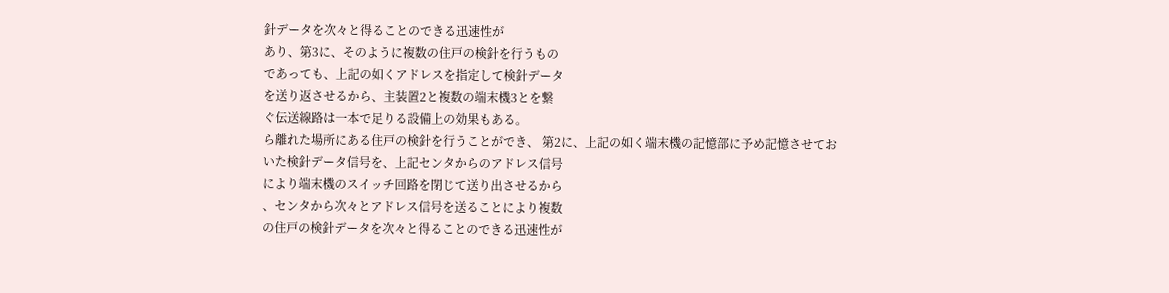針データを次々と得ることのできる迅速性が
あり、第3に、そのように複数の住戸の検針を行うもの
であっても、上記の如くアドレスを指定して検針データ
を送り返させるから、主装置2と複数の端末機3とを繋
ぐ伝送線路は一本で足りる設備上の効果もある。
ら離れた場所にある住戸の検針を行うことができ、 第2に、上記の如く端末機の記憶部に予め記憶させてお
いた検針データ信号を、上記センタからのアドレス信号
により端末機のスイッチ回路を閉じて送り出させるから
、センタから次々とアドレス信号を送ることにより複数
の住戸の検針データを次々と得ることのできる迅速性が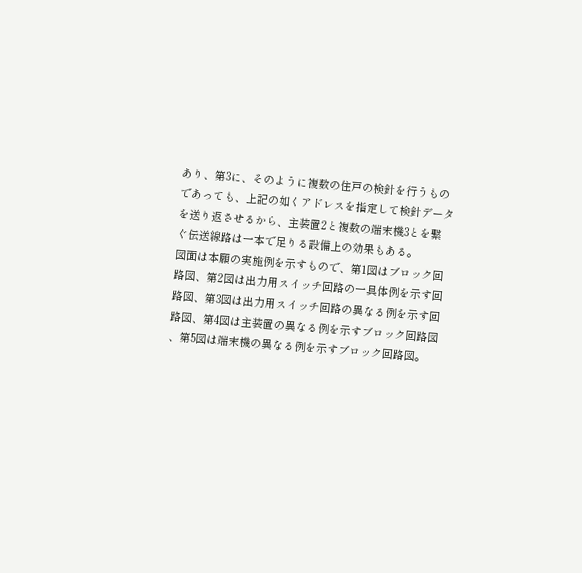あり、第3に、そのように複数の住戸の検針を行うもの
であっても、上記の如くアドレスを指定して検針データ
を送り返させるから、主装置2と複数の端末機3とを繋
ぐ伝送線路は一本で足りる設備上の効果もある。
図面は本願の実施例を示すもので、第1図はブロック回
路図、第2図は出力用スイッチ回路の一具体例を示す回
路図、第3図は出力用スイッチ回路の異なる例を示す回
路図、第4図は主装置の異なる例を示すブロック回路図
、第5図は端末機の異なる例を示すブロック回路図。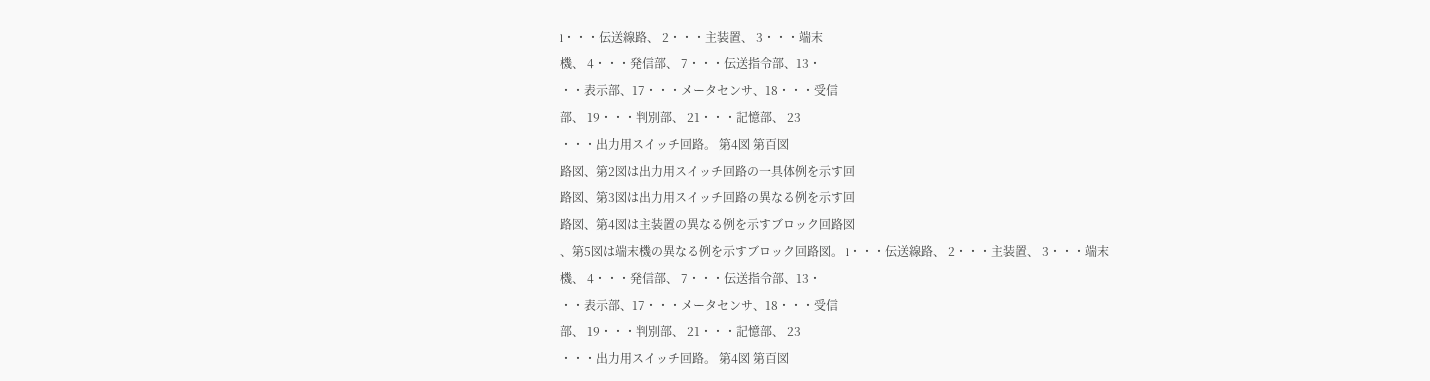l・・・伝送線路、 2・・・主装置、 3・・・端末
機、 4・・・発信部、 7・・・伝送指令部、13・
・・表示部、17・・・メータセンサ、18・・・受信
部、 19・・・判別部、 21・・・記憶部、 23
・・・出力用スイッチ回路。 第4図 第百図
路図、第2図は出力用スイッチ回路の一具体例を示す回
路図、第3図は出力用スイッチ回路の異なる例を示す回
路図、第4図は主装置の異なる例を示すブロック回路図
、第5図は端末機の異なる例を示すブロック回路図。 l・・・伝送線路、 2・・・主装置、 3・・・端末
機、 4・・・発信部、 7・・・伝送指令部、13・
・・表示部、17・・・メータセンサ、18・・・受信
部、 19・・・判別部、 21・・・記憶部、 23
・・・出力用スイッチ回路。 第4図 第百図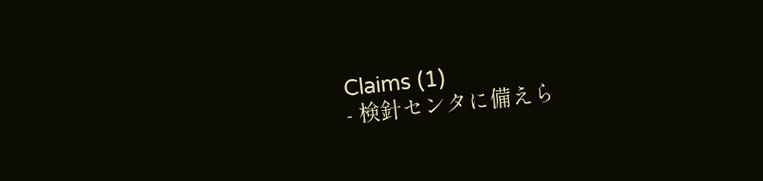Claims (1)
- 検針センタに備えら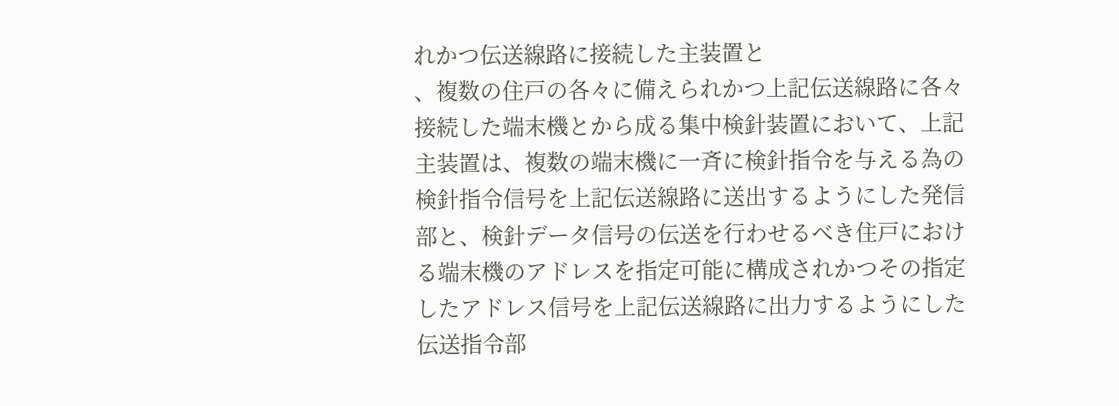れかつ伝送線路に接続した主装置と
、複数の住戸の各々に備えられかつ上記伝送線路に各々
接続した端末機とから成る集中検針装置において、上記
主装置は、複数の端末機に一斉に検針指令を与える為の
検針指令信号を上記伝送線路に送出するようにした発信
部と、検針データ信号の伝送を行わせるべき住戸におけ
る端末機のアドレスを指定可能に構成されかつその指定
したアドレス信号を上記伝送線路に出力するようにした
伝送指令部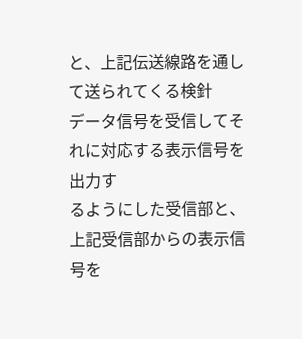と、上記伝送線路を通して送られてくる検針
データ信号を受信してそれに対応する表示信号を出力す
るようにした受信部と、上記受信部からの表示信号を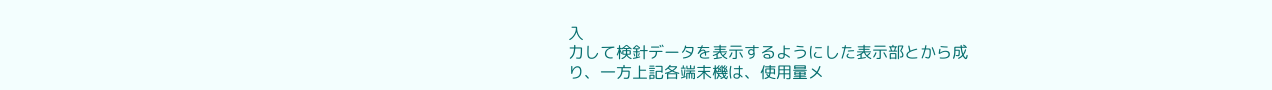入
力して検針データを表示するようにした表示部とから成
り、一方上記各端末機は、使用量メ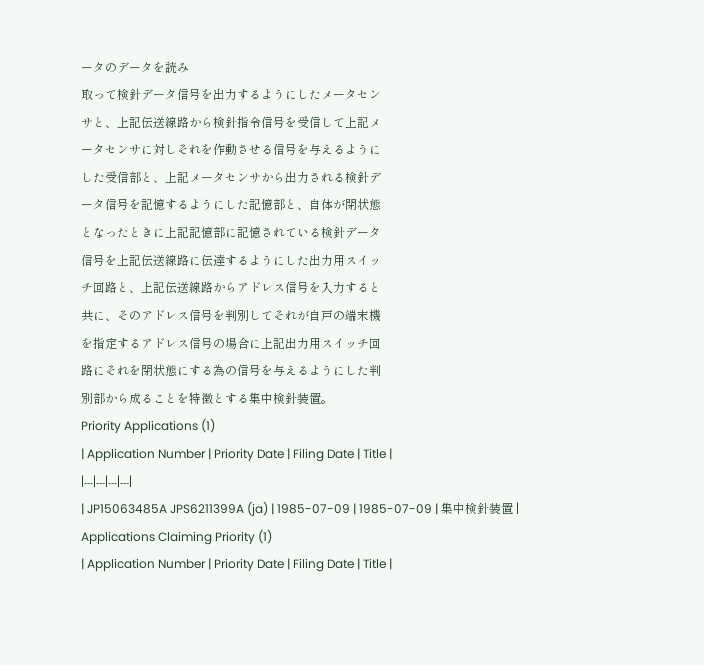ータのデータを読み
取って検針データ信号を出力するようにしたメータセン
サと、上記伝送線路から検針指令信号を受信して上記メ
ータセンサに対しそれを作動させる信号を与えるように
した受信部と、上記メータセンサから出力される検針デ
ータ信号を記憶するようにした記憶部と、自体が閉状態
となったときに上記記憶部に記憶されている検針データ
信号を上記伝送線路に伝達するようにした出力用スイッ
チ回路と、上記伝送線路からアドレス信号を入力すると
共に、そのアドレス信号を判別してそれが自戸の端末機
を指定するアドレス信号の場合に上記出力用スイッチ回
路にそれを閉状態にする為の信号を与えるようにした判
別部から成ることを特徴とする集中検針装置。
Priority Applications (1)
| Application Number | Priority Date | Filing Date | Title |
|---|---|---|---|
| JP15063485A JPS6211399A (ja) | 1985-07-09 | 1985-07-09 | 集中検針装置 |
Applications Claiming Priority (1)
| Application Number | Priority Date | Filing Date | Title |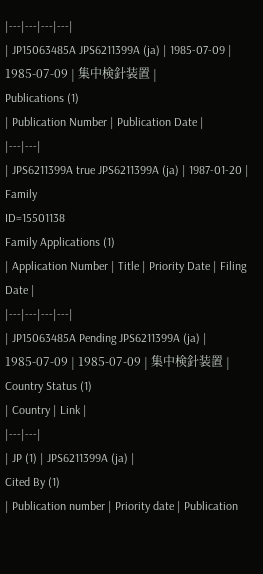|---|---|---|---|
| JP15063485A JPS6211399A (ja) | 1985-07-09 | 1985-07-09 | 集中検針装置 |
Publications (1)
| Publication Number | Publication Date |
|---|---|
| JPS6211399A true JPS6211399A (ja) | 1987-01-20 |
Family
ID=15501138
Family Applications (1)
| Application Number | Title | Priority Date | Filing Date |
|---|---|---|---|
| JP15063485A Pending JPS6211399A (ja) | 1985-07-09 | 1985-07-09 | 集中検針装置 |
Country Status (1)
| Country | Link |
|---|---|
| JP (1) | JPS6211399A (ja) |
Cited By (1)
| Publication number | Priority date | Publication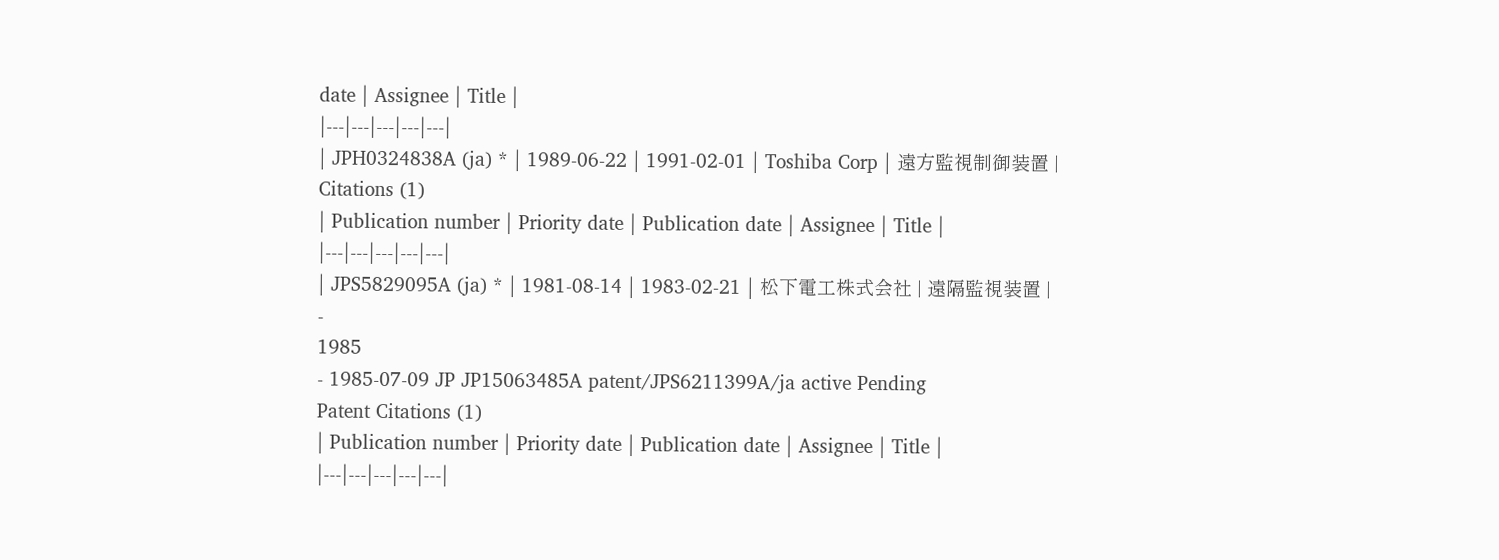date | Assignee | Title |
|---|---|---|---|---|
| JPH0324838A (ja) * | 1989-06-22 | 1991-02-01 | Toshiba Corp | 遠方監視制御装置 |
Citations (1)
| Publication number | Priority date | Publication date | Assignee | Title |
|---|---|---|---|---|
| JPS5829095A (ja) * | 1981-08-14 | 1983-02-21 | 松下電工株式会社 | 遠隔監視装置 |
-
1985
- 1985-07-09 JP JP15063485A patent/JPS6211399A/ja active Pending
Patent Citations (1)
| Publication number | Priority date | Publication date | Assignee | Title |
|---|---|---|---|---|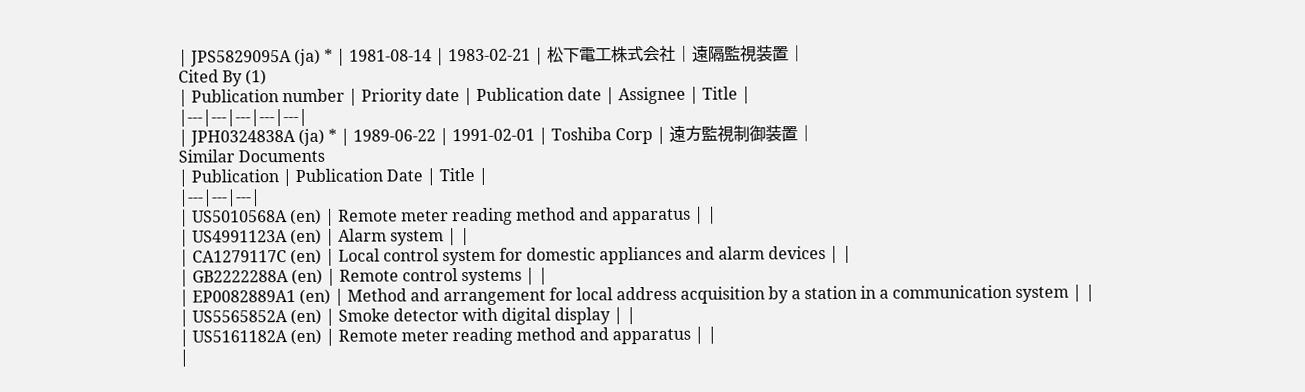| JPS5829095A (ja) * | 1981-08-14 | 1983-02-21 | 松下電工株式会社 | 遠隔監視装置 |
Cited By (1)
| Publication number | Priority date | Publication date | Assignee | Title |
|---|---|---|---|---|
| JPH0324838A (ja) * | 1989-06-22 | 1991-02-01 | Toshiba Corp | 遠方監視制御装置 |
Similar Documents
| Publication | Publication Date | Title |
|---|---|---|
| US5010568A (en) | Remote meter reading method and apparatus | |
| US4991123A (en) | Alarm system | |
| CA1279117C (en) | Local control system for domestic appliances and alarm devices | |
| GB2222288A (en) | Remote control systems | |
| EP0082889A1 (en) | Method and arrangement for local address acquisition by a station in a communication system | |
| US5565852A (en) | Smoke detector with digital display | |
| US5161182A (en) | Remote meter reading method and apparatus | |
|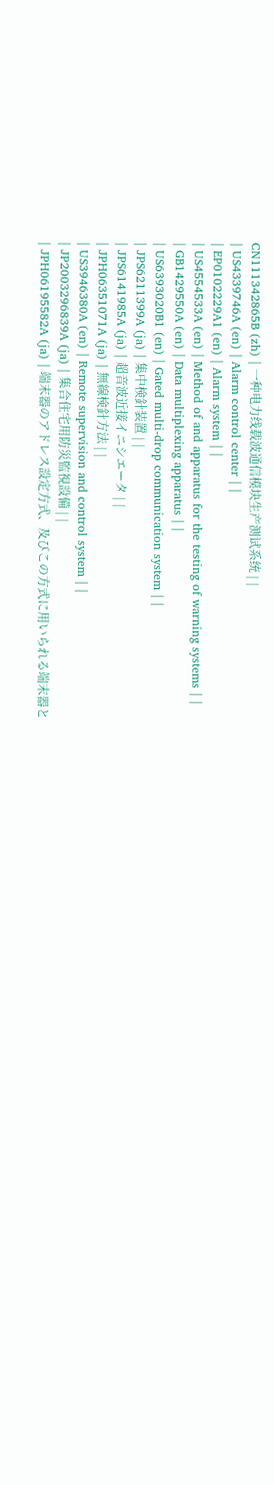CN111342865B (zh) | 一种电力线载波通信模块生产测试系统 | |
| US4339746A (en) | Alarm control center | |
| EP0102229A1 (en) | Alarm system | |
| US4554533A (en) | Method of and apparatus for the testing of warning systems | |
| GB1429550A (en) | Data multiplexing apparatus | |
| US6393020B1 (en) | Gated multi-drop communication system | |
| JPS6211399A (ja) | 集中検針装置 | |
| JPS6141985A (ja) | 超音波近接イニシエータ | |
| JPH06351071A (ja) | 無線検針方法 | |
| US3946380A (en) | Remote supervision and control system | |
| JP2003296839A (ja) | 集合住宅用防災監視設備 | |
| JPH06195582A (ja) | 端末器のアドレス設定方式、及びこの方式に用いられる端末器と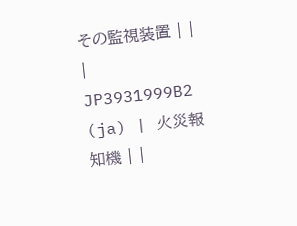その監視装置 | |
| JP3931999B2 (ja) | 火災報知機 | |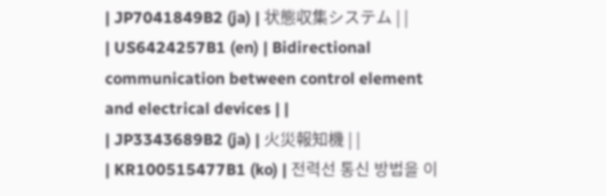| JP7041849B2 (ja) | 状態収集システム | |
| US6424257B1 (en) | Bidirectional communication between control element and electrical devices | |
| JP3343689B2 (ja) | 火災報知機 | |
| KR100515477B1 (ko) | 전력선 통신 방법을 이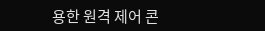용한 원격 제어 콘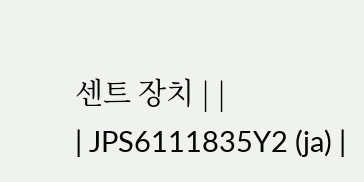센트 장치 | |
| JPS6111835Y2 (ja) |